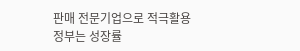판매 전문기업으로 적극활용
정부는 성장률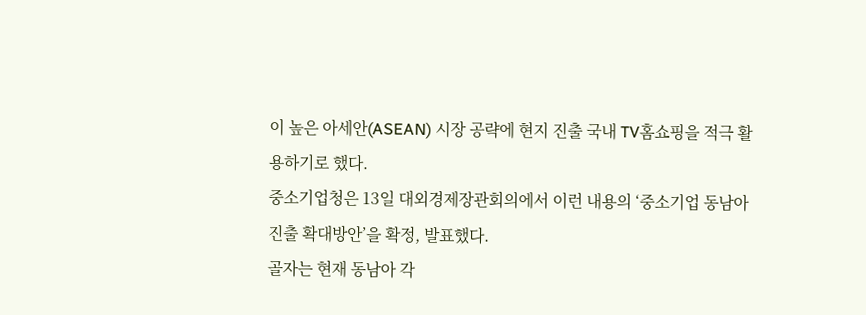이 높은 아세안(ASEAN) 시장 공략에 현지 진출 국내 TV홈쇼핑을 적극 활용하기로 했다.
중소기업청은 13일 대외경제장관회의에서 이런 내용의 ‘중소기업 동남아 진출 확대방안’을 확정, 발표했다.
골자는 현재 동남아 각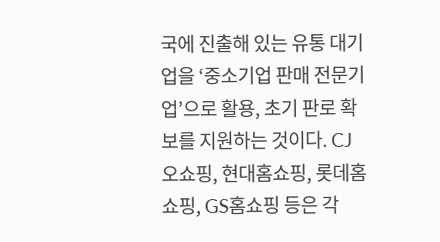국에 진출해 있는 유통 대기업을 ‘중소기업 판매 전문기업’으로 활용, 초기 판로 확보를 지원하는 것이다. CJ오쇼핑, 현대홈쇼핑, 롯데홈쇼핑, GS홈쇼핑 등은 각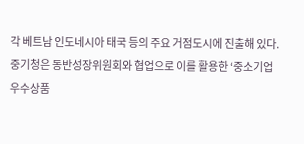각 베트남 인도네시아 태국 등의 주요 거점도시에 진출해 있다. 중기청은 동반성장위원회와 협업으로 이를 활용한 ‘중소기업 우수상품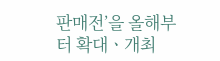판매전’을 올해부터 확대ㆍ개최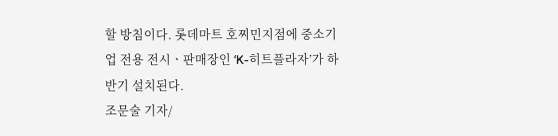할 방침이다. 롯데마트 호찌민지점에 중소기업 전용 전시ㆍ판매장인 ‘K-히트플라자’가 하반기 설치된다.
조문술 기자/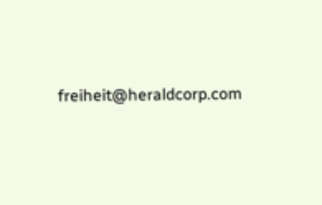freiheit@heraldcorp.com